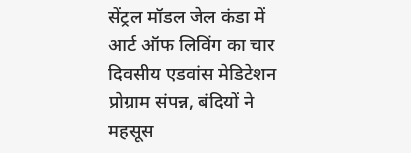सेंट्रल मॉडल जेल कंडा में आर्ट ऑफ लिविंग का चार दिवसीय एडवांस मेडिटेशन प्रोग्राम संपन्न, बंदियों ने महसूस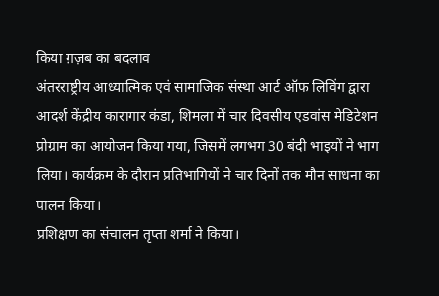किया ग़ज़ब का बदलाव
अंतरराष्ट्रीय आध्यात्मिक एवं सामाजिक संस्था आर्ट ऑफ लिविंग द्वारा आदर्श केंद्रीय कारागार कंडा, शिमला में चार दिवसीय एडवांस मेडिटेशन प्रोग्राम का आयोजन किया गया, जिसमें लगभग 30 बंदी भाइयों ने भाग लिया। कार्यक्रम के दौरान प्रतिभागियों ने चार दिनों तक मौन साधना का पालन किया।
प्रशिक्षण का संचालन तृप्ता शर्मा ने किया।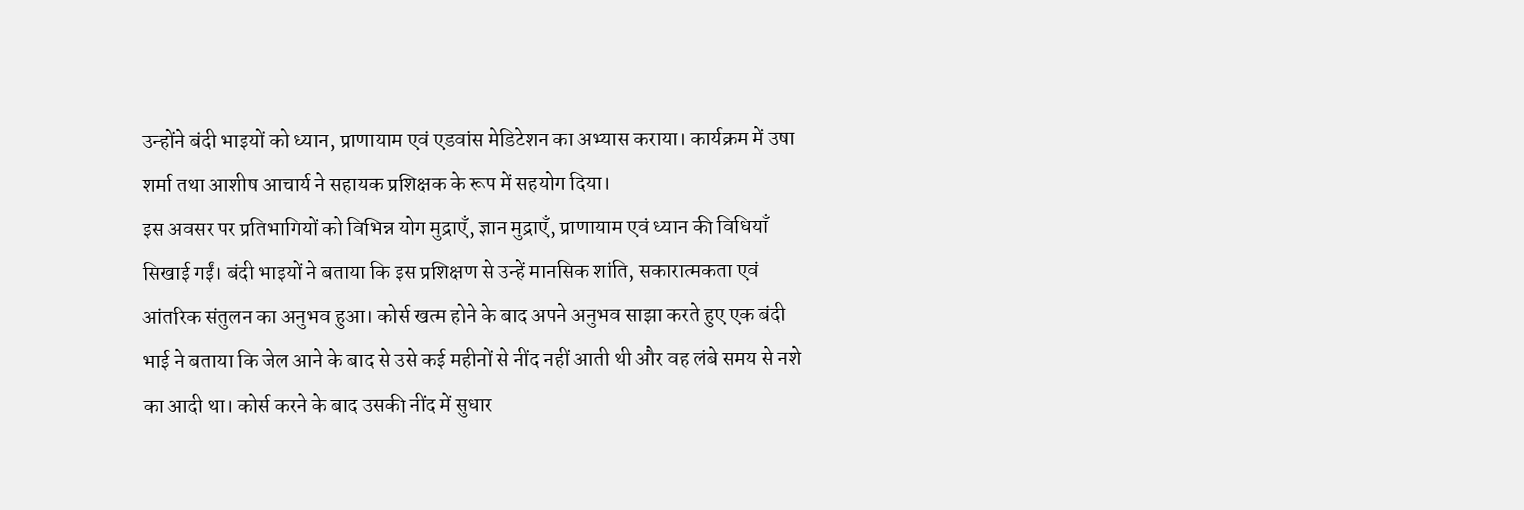उन्होंने बंदी भाइयों को ध्यान, प्राणायाम एवं एडवांस मेडिटेशन का अभ्यास कराया। कार्यक्रम में उषा शर्मा तथा आशीष आचार्य ने सहायक प्रशिक्षक के रूप में सहयोग दिया।
इस अवसर पर प्रतिभागियों को विभिन्न योग मुद्राएँ, ज्ञान मुद्राएँ, प्राणायाम एवं ध्यान की विधियाँ सिखाई गईं। बंदी भाइयों ने बताया कि इस प्रशिक्षण से उन्हें मानसिक शांति, सकारात्मकता एवं आंतरिक संतुलन का अनुभव हुआ। कोर्स खत्म होने के बाद अपने अनुभव साझा करते हुए एक बंदी भाई ने बताया कि जेल आने के बाद से उसे कई महीनों से नींद नहीं आती थी और वह लंबे समय से नशे का आदी था। कोर्स करने के बाद उसकी नींद में सुधार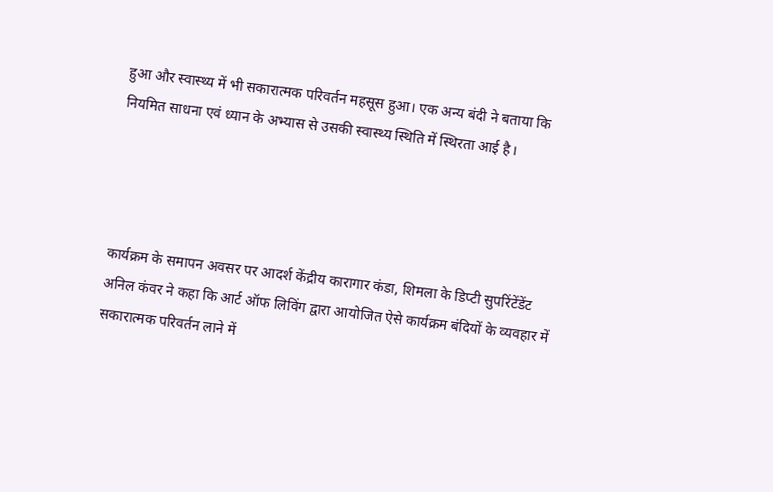हुआ और स्वास्थ्य में भी सकारात्मक परिवर्तन महसूस हुआ। एक अन्य बंदी ने बताया कि नियमित साधना एवं ध्यान के अभ्यास से उसकी स्वास्थ्य स्थिति में स्थिरता आई है।




कार्यक्रम के समापन अवसर पर आदर्श केंद्रीय कारागार कंडा, शिमला के डिप्टी सुपरिंटेंडेंट अनिल कंवर ने कहा कि आर्ट ऑफ लिविंग द्वारा आयोजित ऐसे कार्यक्रम बंदियों के व्यवहार में सकारात्मक परिवर्तन लाने में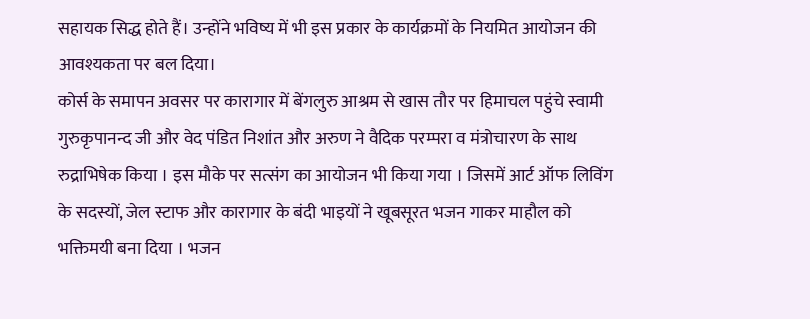सहायक सिद्ध होते हैं। उन्होंने भविष्य में भी इस प्रकार के कार्यक्रमों के नियमित आयोजन की आवश्यकता पर बल दिया।
कोर्स के समापन अवसर पर कारागार में बेंगलुरु आश्रम से खास तौर पर हिमाचल पहुंचे स्वामी गुरुकृपानन्द जी और वेद पंडित निशांत और अरुण ने वैदिक परम्परा व मंत्रोचारण के साथ रुद्राभिषेक किया । इस मौके पर सत्संग का आयोजन भी किया गया । जिसमें आर्ट ऑफ लिविंग के सदस्यों, जेल स्टाफ और कारागार के बंदी भाइयों ने खूबसूरत भजन गाकर माहौल को भक्तिमयी बना दिया । भजन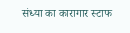संध्या का कारागार स्टाफ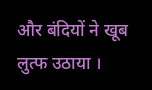और बंदियों ने खूब लुत्फ उठाया ।